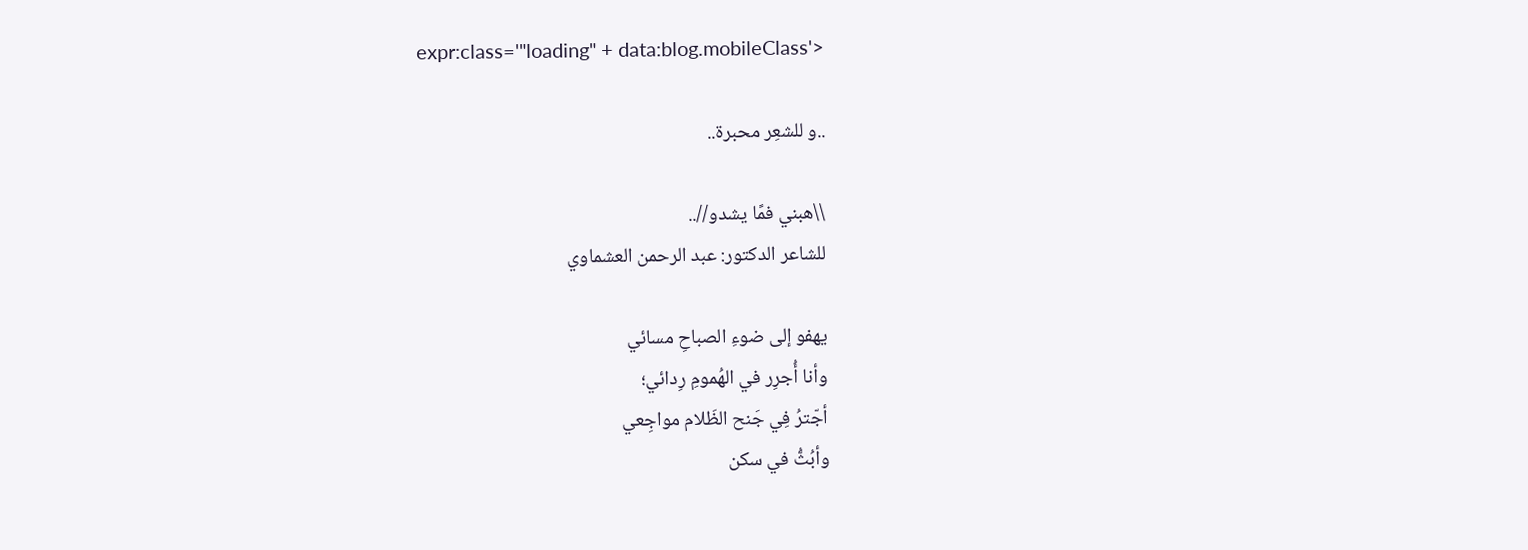expr:class='"loading" + data:blog.mobileClass'>

..و للشعِر محبرة..

\\هبني فمًا يشدو//..
للشاعر الدكتور: عبد الرحمن العشماوي

يهفو إلى ضوءِ الصباحِ مسائي
وأنا أُجرِر في الهُمومِ رِدائي؛
أجّترُ فِي جَنح الظَلام مواجِعي
وأبُثُّ في سكن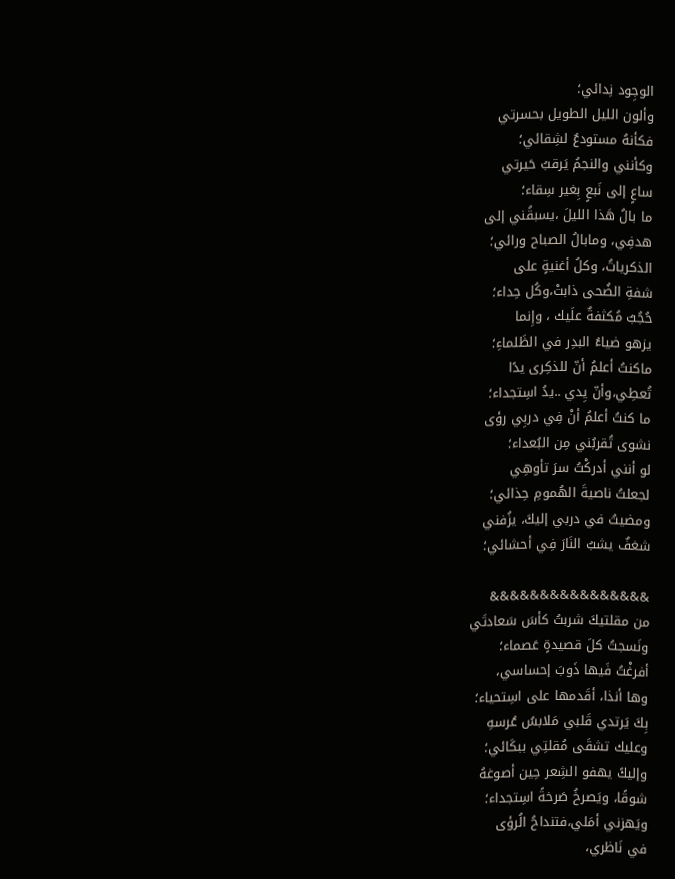الوجِود نِدائي؛
وألون الليل الطويل بحسرتي
فكأنهُ مستودعٌ لشِقائي؛
وكأنني والنجمُ يَرقبُ حَيرتي
ساعٍ إلى نَبعٍ بِغير سِقاء؛
ما بالُ هَذا الليلَ ،يسبقُني إلى
هدفِي، ومابالُ الصباح ورائي؛
الذكرياتُ، وكلُ أغنيةٍ على
شفةِ الضُحى ذابتْ،وكُل حِداء؛
حُجُبٌ مُكثفةٌ علَيك ، وإِنما
يزهو ضياءُ البدِر في الظَلماءِ؛
ماكنتُ أعلمُ أنّ للذكِرى يدًا
تُعطِي،وأنّ يِدي ..يدُ اسِتجداء؛
ما كنتُ أعلمُ أنْ فِي دربِي رؤى
نشوى تُقربُني مِن البُعداء؛
لو أنني أدركْتُ سرَ تأوهِي
لجعلتُ ناصيةَ الهُمومِ حِذائي؛
ومضيتُ في دربي إليكَ، يزُفني
شغفٌ يشبُ النَارَ فِي أحشائي؛

&&&&&&&&&&&&&&&&
من مقلتيكَ شربتُ كأسَ سَعادتَي
ونَسجتُ كلَ قصيدةٍ عَصماء؛
أفرغْتُ فَيها ذَوبَ إحساسي،
وها أنذا، أقَدمها على اسِتحياء؛
بِكَ يَرتدي قَلبي مَلابسُ عُرسهِ
وعليك تشقَى مُقلتِي ببكَائي؛
وإليكً يهفو الشِعر حِين أصوغهُ
شوقًا، ويَصرخُ صَرخةً اسِتجداء؛
ويَهزني أمَلي،فتنداحُ الُرؤى
في نَاظري،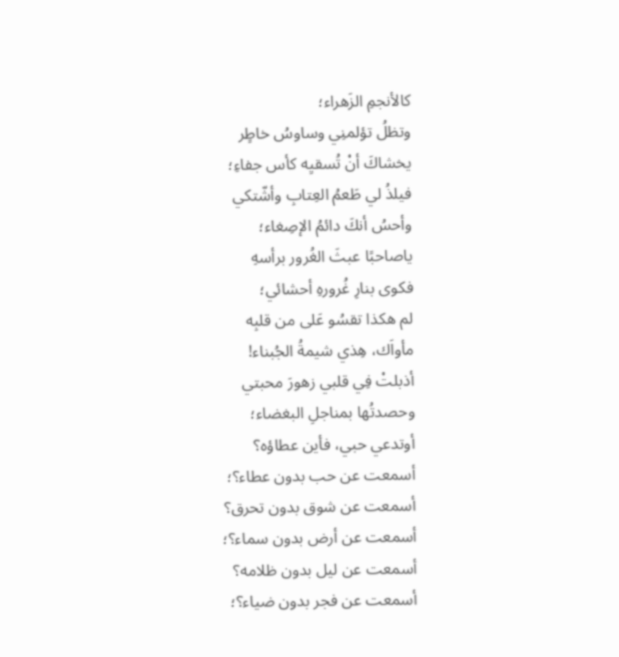كالأنجمِ الزَهراء؛
وتظلُ تؤلمنِي وساوسُ خاطٍر
يخشاكَ أنْ تُسقيِه كأس جفاءِ؛
فيلذُ لي طَعمُ العِتابِ وأشّتكي
وأحسُ أنكَ دائمُ الإصِغاء؛
ياصاحبًا عبثَ الغُرور برأسهِ
فكوى بنارِ غُرورهِ أحشائي؛
لم هكذا تقسُو عَلى من قلبِه
مأواَك، هِذي شيمةُ الجُبناء!
أذبلتْ فِي قلبي زهورَ محبتي
وحصدتُها بمناجلِ البغضاء؛
أوتدعي حبي، فأين عطاؤه؟
أسمعت عن حب بدون عطاء؟؛
أسمعت عن شوق بدون تحرق؟
أسمعت عن أرض بدون سماء؟؛
أسمعت عن ليل بدون ظلامه؟
أسمعت عن فجر بدون ضياء؟؛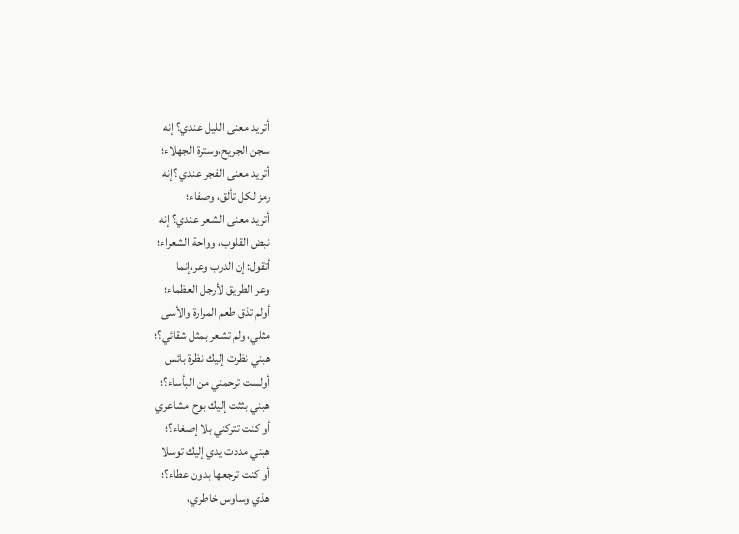أتريد معنى الليل عندي؟ إنه
سجن الجريح،وسترة الجهلاء؛
أتريد معنى الفجر عندي ؟إنه
رمز لكل تألق، وصفاء؛
أتريد معنى الشعر عندي؟ إنه
نبض القلوب، وواحة الشعراء؛
أتقول: إن الدرب وعر،إنما
وعر الطريق لأرجل العظماء؛
أولم تذق طعم المرارة والأسى
مثلي، ولم تشعر بمثل شقائي؟؛
هبني نظرت إليك نظرة بائس
أولست ترحمني من البأساء؟؛
هبني بثثت إليك بوح مشاعري
أو كنت تتركني بلا إصغاء؟؛
هبني مددت يدي إليك توسلا
أو كنت ترجعها بدون عطاء؟؛
هذي وساوس خاطري،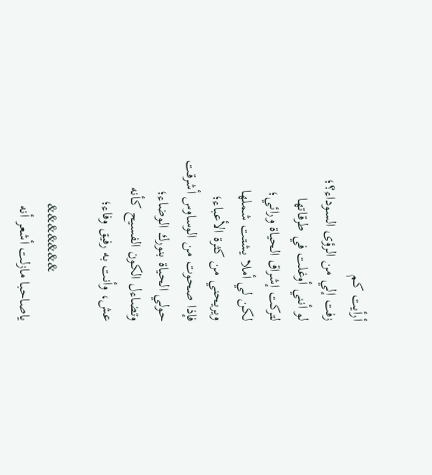أرأيت كم
زفت إلي من الرؤى السوداء؟؛
لو أنني أوغلت في طرقاتها
لتركت إشراق الحياة ورائي؛
لكن لي أملا يشتت شملها
ويريحني من كثرة الأعباء؛
فإذا صحوت من الوساوس أشرقت
حولي الحياة بنورك الوضاء؛
وتضاءل الكون الفسيح كأنه
عش، وأنت به رفيق وفاء؛

             &&&&&&&
ياصاحبا مازلت أشعر أنه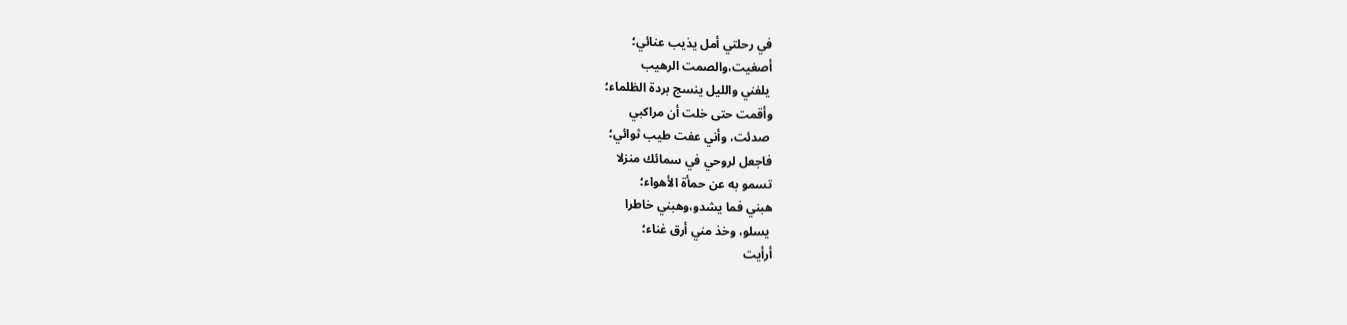في رحلتي أمل يذيب عنائي؛
أصغيت،والصمت الرهيب
 يلفني والليل ينسج بردة الظلماء؛
وأقمت حتى خلت أن مراكبي
 صدئت، وأني عفت طيب ثوائي؛
فاجعل لروحي في سمائك منزلا
تسمو به عن حمأة الأهواء؛
هبني فما يشدو،وهبني خاطرا
 يسلو، وخذ مني أرق غناء؛
أرأيت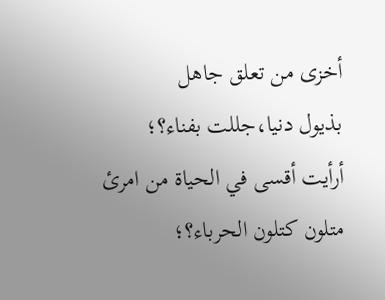أخزى من تعلق جاهل
بذيول دنيا،جللت بفناء؟؛
أرأيت أقسى في الحياة من امرئ
متلون كتلون الحرباء؟؛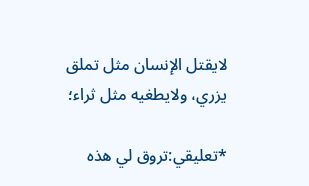لايقتل الإنسان مثل تملق
يزري، ولايطغيه مثل ثراء؛

*تعليقي:تروق لي هذه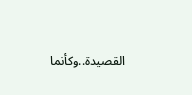القصيدة..وكأنما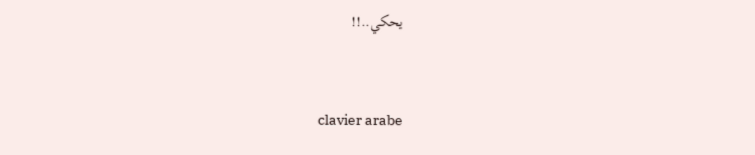يحكي..!!


clavier arabe